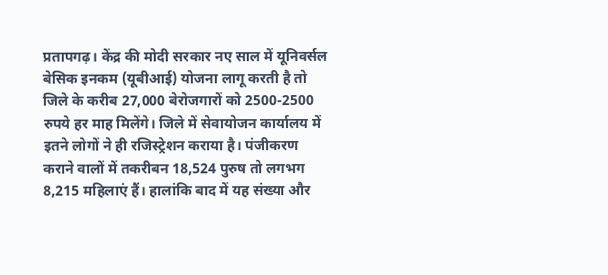प्रतापगढ़। केंद्र की मोदी सरकार नए साल में यूनिवर्सल बेसिक इनकम (यूबीआई) योजना लागू करती है तो जिले के करीब 27,000 बेरोजगारों को 2500-2500 रुपये हर माह मिलेंगे। जिले में सेवायोजन कार्यालय में इतने लोगों ने ही रजिस्ट्रेशन कराया है। पंजीकरण कराने वालों में तकरीबन 18,524 पुरुष तो लगभग 8,215 महिलाएं हैं। हालांकि बाद में यह संख्या और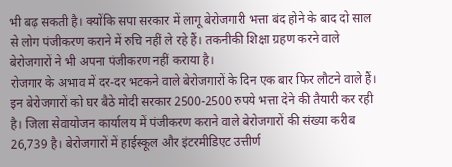भी बढ़ सकती है। क्योंकि सपा सरकार में लागू बेरोजगारी भत्ता बंद होने के बाद दो साल से लोग पंजीकरण कराने में रुचि नहीं ले रहे हैं। तकनीकी शिक्षा ग्रहण करने वाले बेरोजगारों ने भी अपना पंजीकरण नहीं कराया है।
रोजगार के अभाव में दर-दर भटकने वाले बेरोजगारों के दिन एक बार फिर लौटने वाले हैं। इन बेरोजगारों को घर बैठे मोदी सरकार 2500-2500 रुपये भत्ता देने की तैयारी कर रही है। जिला सेवायोजन कार्यालय में पंजीकरण कराने वाले बेरोजगारों की संख्या करीब 26,739 है। बेरोजगारों में हाईस्कूल और इंटरमीडिएट उत्तीर्ण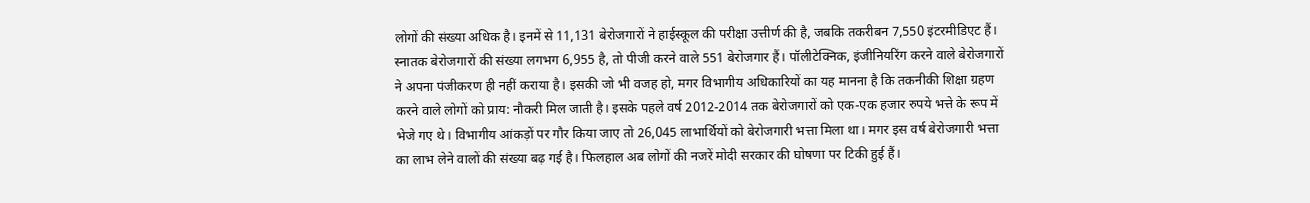लोगों की संख्या अधिक है। इनमें से 11,131 बेरोजगारों ने हाईस्कूल की परीक्षा उत्तीर्ण की है, जबकि तकरीबन 7,550 इंटरमीडिएट हैं। स्नातक बेरोजगारों की संख्या लगभग 6,955 है, तो पीजी करने वाले 551 बेरोजगार हैं। पॉलीटेक्निक, इंजीनियरिंग करने वाले बेरोजगारों ने अपना पंजीकरण ही नहीं कराया है। इसकी जो भी वजह हो, मगर विभागीय अधिकारियों का यह मानना है कि तकनीकी शिक्षा ग्रहण करने वाले लोगों को प्राय: नौकरी मिल जाती है। इसके पहले वर्ष 2012-2014 तक बेरोजगारों को एक-एक हजार रुपये भत्ते के रूप में भेजे गए थे। विभागीय आंकड़ों पर गौर किया जाए तो 26,045 लाभार्थियों को बेरोजगारी भत्ता मिला था। मगर इस वर्ष बेरोजगारी भत्ता का लाभ लेने वालों की संख्या बढ़ गई है। फिलहाल अब लोगों की नजरें मोदी सरकार की घोषणा पर टिकी हुई हैं।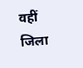वहीं जिला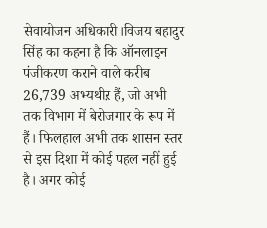सेवायोजन अधिकारी।विजय बहादुर सिंह का कहना है कि ऑनलाइन पंजीकरण कराने वाले करीब 26,739 अभ्यथीऱ हैं, जो अभी तक विभाग में बेरोजगार के रूप में हैं। फिलहाल अभी तक शासन स्तर से इस दिशा में कोई पहल नहीं हुई है। अगर कोई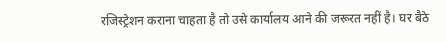रजिस्ट्रेशन कराना चाहता है तो उसे कार्यालय आने की जरूरत नहीं है। घर बैठे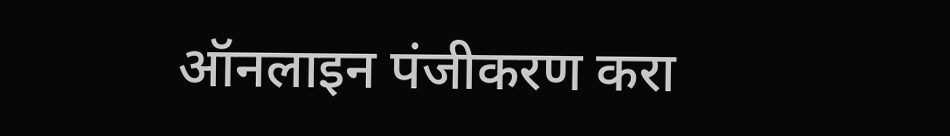ऑनलाइन पंजीकरण करा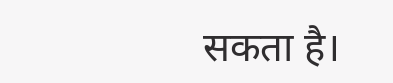सकता है।